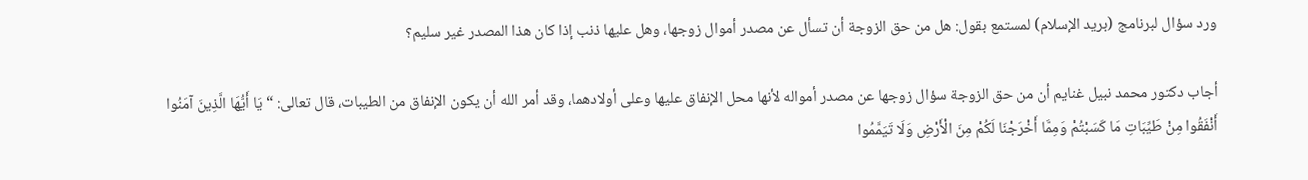ورد سؤال لبرنامج (بريد الإسلام) لمستمع بقول: هل من حق الزوجة أن تسأل عن مصدر أموال زوجها، وهل عليها ذنب إذا كان هذا المصدر غير سليم؟

أجاب دكتور محمد نبيل غنايم أن من حق الزوجة سؤال زوجها عن مصدر أمواله لأنها محل الإنفاق عليها وعلى أولادهما، وقد أمر الله أن يكون الإنفاق من الطيبات، قال تعالى: “يَا أَيُّهَا الَّذِينَ آمَنُوا أَنْفَقُوا مِنْ طَيِّبَاتِ مَا كَسَبْتُمْ وَمِمَّا أَخْرَجْنَا لَكُمْ مِنَ الْأَرْضِ وَلَا تَيَمَّمُوا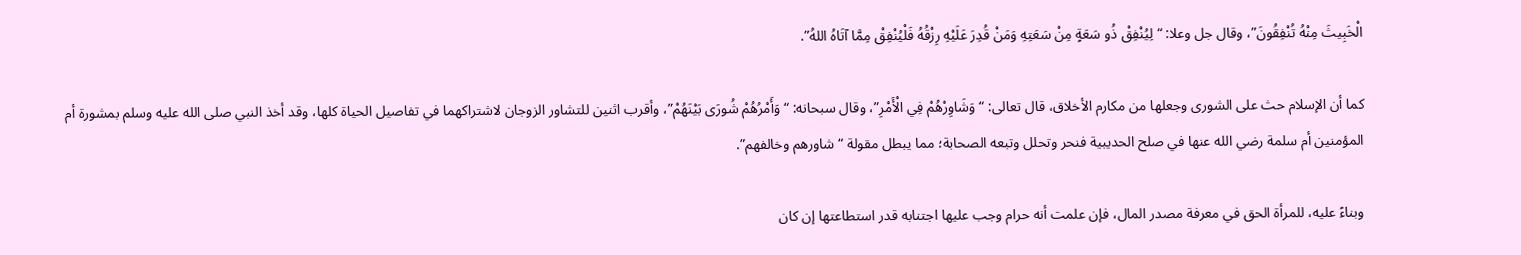الْخَبِيثَ مِنْهُ تُنْفِقُونَ”، وقال جل وعلا: “لِيُنْفِقْ ذُو سَعَةٍ مِنْ سَعَتِهِ وَمَنْ قُدِرَ عَلَيْهِ رِزْقُهُ فَلْيُنْفِقْ مِمَّا آتَاهُ اللهُ”.

كما أن الإسلام حث على الشورى وجعلها من مكارم الأخلاق، قال تعالى: “وَشَاوِرْهُمْ فِي الْأَمْرِ”، وقال سبحانه: “وَأَمْرُهُمْ شُورَى بَيْنَهُمْ”، وأقرب اثنين للتشاور الزوجان لاشتراكهما في تفاصيل الحياة كلها، وقد أخذ النبي صلى الله عليه وسلم بمشورة أم المؤمنين أم سلمة رضي الله عنها في صلح الحديبية فنحر وتحلل وتبعه الصحابة؛ مما يبطل مقولة “شاورهم وخالفهم”.

وبناءً عليه، للمرأة الحق في معرفة مصدر المال، فإن علمت أنه حرام وجب عليها اجتنابه قدر استطاعتها إن كان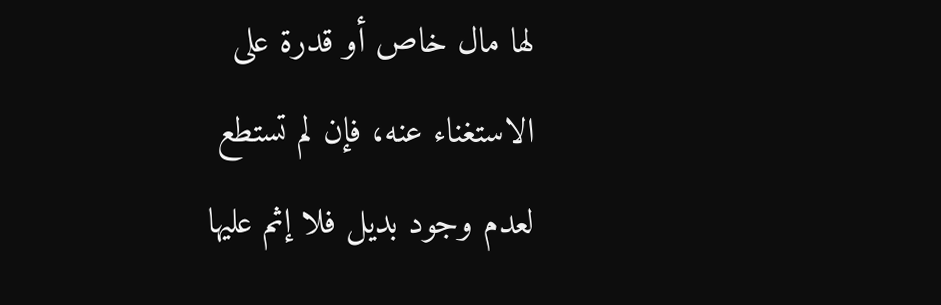لها مال خاص أو قدرة على الاستغناء عنه، فإن لم تستطع لعدم وجود بديل فلا إثم عليها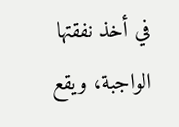في أخذ نفقتها الواجبة، ويقع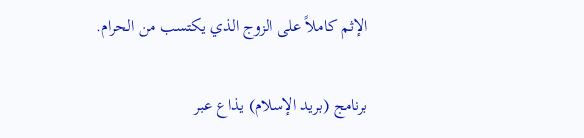الإثم كاملاً على الزوج الذي يكتسب من الحرام.

برنامج (بريد الإسلام) يذاع عبر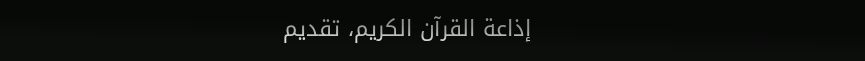إذاعة القرآن الكريم، تقديم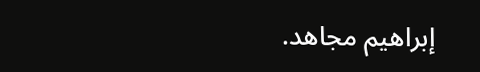إبراهيم مجاهد.